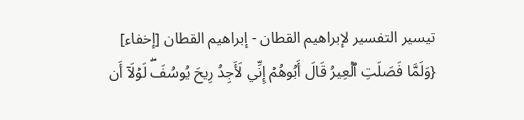تيسير التفسير لإبراهيم القطان - إبراهيم القطان [إخفاء]
{وَلَمَّا فَصَلَتِ ٱلۡعِيرُ قَالَ أَبُوهُمۡ إِنِّي لَأَجِدُ رِيحَ يُوسُفَۖ لَوۡلَآ أَن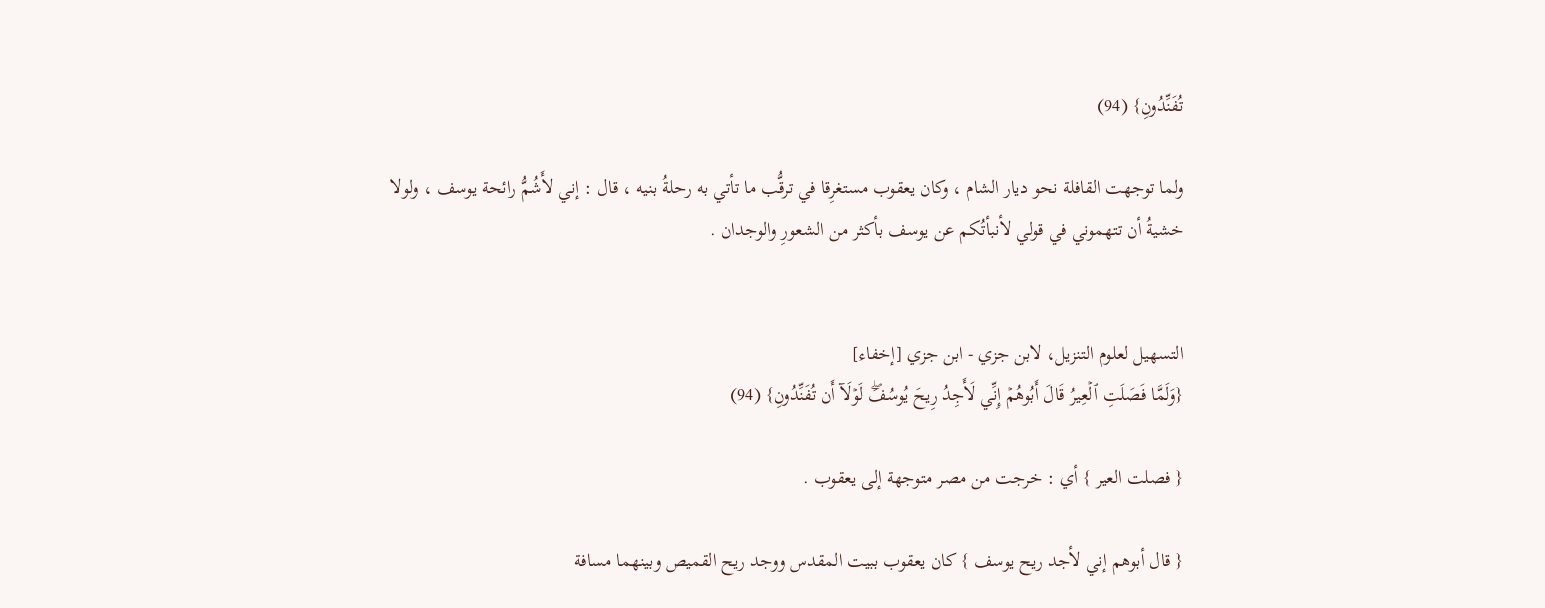تُفَنِّدُونِ} (94)

ولما توجهت القافلة نحو ديار الشام ، وكان يعقوب مستغرِقا في ترقُّب ما تأتي به رحلةُ بنيه ، قال : إني لأَشُمُّ رائحة يوسف ، ولولا خشيةُ أن تتهموني في قولي لأنبأتُكم عن يوسف بأكثر من الشعورِ والوجدان .


التسهيل لعلوم التنزيل، لابن جزي - ابن جزي [إخفاء]
{وَلَمَّا فَصَلَتِ ٱلۡعِيرُ قَالَ أَبُوهُمۡ إِنِّي لَأَجِدُ رِيحَ يُوسُفَۖ لَوۡلَآ أَن تُفَنِّدُونِ} (94)

{ فصلت العير } أي : خرجت من مصر متوجهة إلى يعقوب .

{ قال أبوهم إني لأجد ريح يوسف } كان يعقوب ببيت المقدس ووجد ريح القميص وبينهما مسافة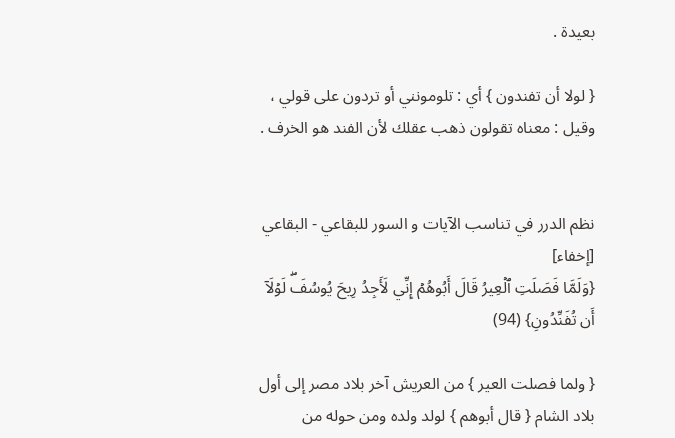بعيدة .

{ لولا أن تفندون } أي : تلومونني أو تردون على قولي ، وقيل : معناه تقولون ذهب عقلك لأن الفند هو الخرف .


نظم الدرر في تناسب الآيات و السور للبقاعي - البقاعي [إخفاء]
{وَلَمَّا فَصَلَتِ ٱلۡعِيرُ قَالَ أَبُوهُمۡ إِنِّي لَأَجِدُ رِيحَ يُوسُفَۖ لَوۡلَآ أَن تُفَنِّدُونِ} (94)

{ ولما فصلت العير } من العريش آخر بلاد مصر إلى أول بلاد الشام { قال أبوهم } لولد ولده ومن حوله من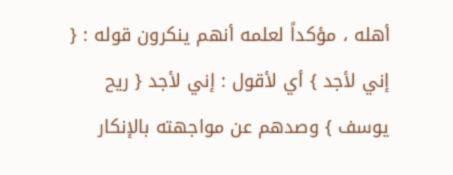أهله ، مؤكداً لعلمه أنهم ينكرون قوله : { إني لأجد } أي لأقول : إني لأجد { ريح يوسف } وصدهم عن مواجهته بالإنكار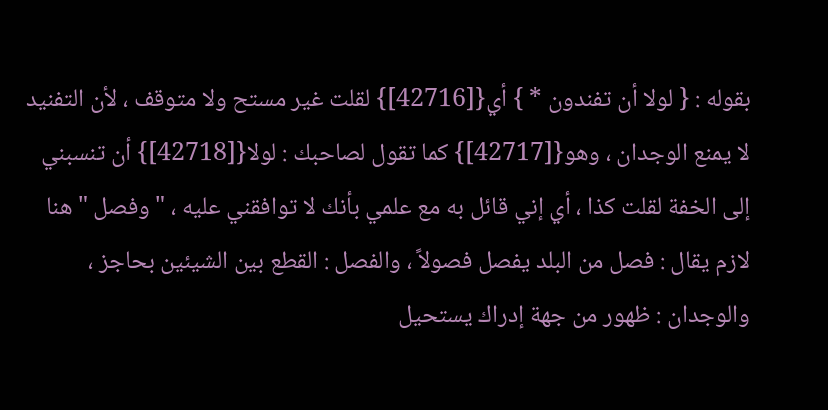بقوله : { لولا أن تفندون * } أي{[42716]} لقلت غير مستح ولا متوقف ، لأن التفنيد لا يمنع الوجدان ، وهو{[42717]} كما تقول لصاحبك : لولا{[42718]} أن تنسبني إلى الخفة لقلت كذا ، أي إني قائل به مع علمي بأنك لا توافقني عليه ، " وفصل " هنا لازم يقال : فصل من البلد يفصل فصولاً ، والفصل : القطع بين الشيئين بحاجز ، والوجدان : ظهور من جهة إدراك يستحيل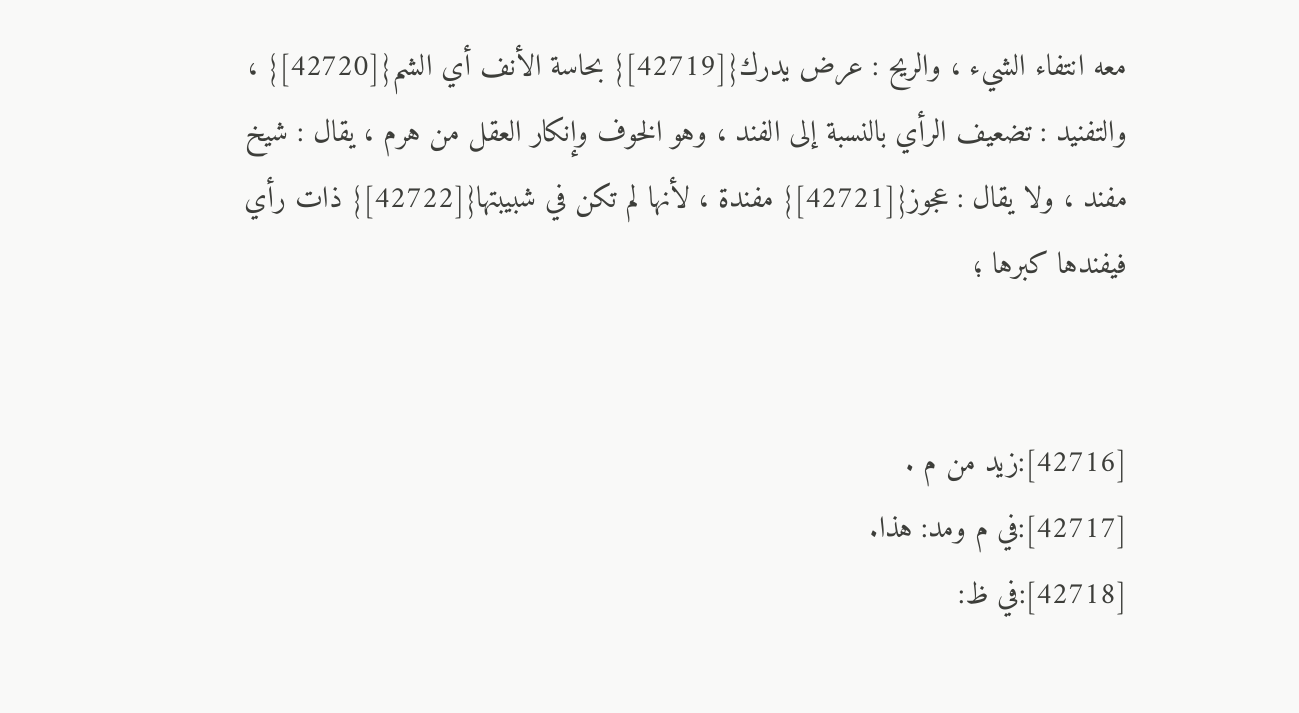معه انتفاء الشيء ، والريح : عرض يدرك{[42719]} بحاسة الأنف أي الشم{[42720]} ، والتفنيد : تضعيف الرأي بالنسبة إلى الفند ، وهو الخوف وإنكار العقل من هرم ، يقال : شيخ مفند ، ولا يقال : عجوز{[42721]} مفندة ، لأنها لم تكن في شبيبتها{[42722]} ذات رأي فيفندها كبرها ؛


[42716]:زيد من م .
[42717]:في م ومد: هذا.
[42718]:في ظ: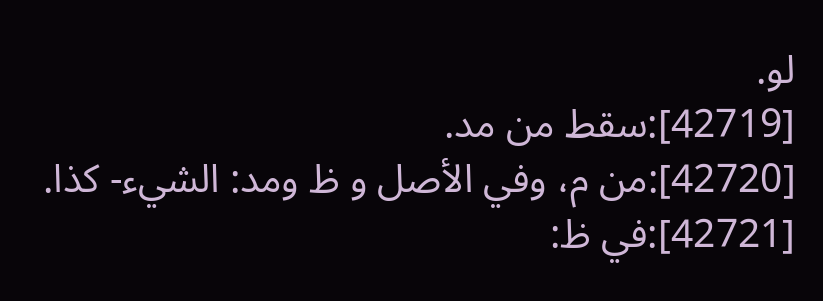لو.
[42719]:سقط من مد.
[42720]:من م، وفي الأصل و ظ ومد: الشيء- كذا.
[42721]:في ظ: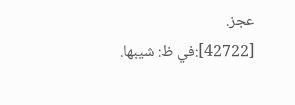عجز.
[42722]:في ظ: شيبها.